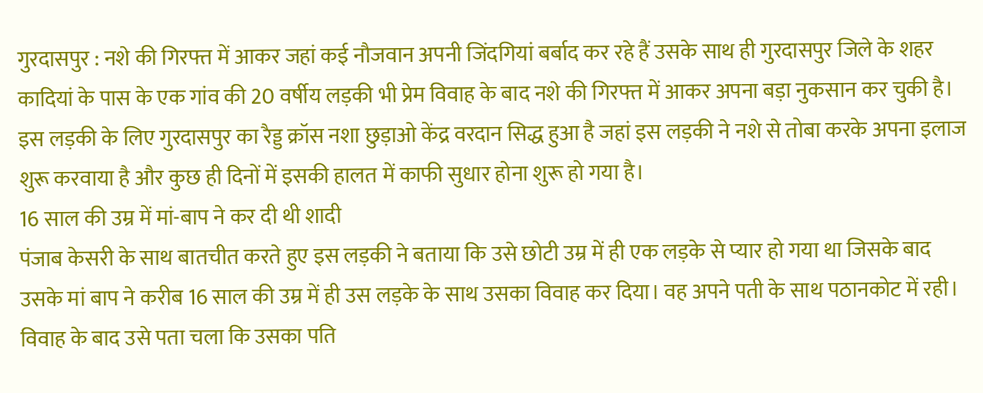गुरदासपुर : नशे की गिरफ्त में आकर जहां कई नौजवान अपनी जिंदगियां बर्बाद कर रहे हैं उसके साथ ही गुरदासपुर जिले के शहर कादियां के पास के एक गांव की 20 वर्षीय लड़की भी प्रेम विवाह के बाद नशे की गिरफ्त में आकर अपना बड़ा नुकसान कर चुकी है। इस लड़की के लिए गुरदासपुर का रैड्ड क्रॉस नशा छुड़ाओ केंद्र वरदान सिद्ध हुआ है जहां इस लड़की ने नशे से तोबा करके अपना इलाज शुरू करवाया है और कुछ ही दिनों में इसकी हालत में काफी सुधार होना शुरू हो गया है।
16 साल की उम्र में मां-बाप ने कर दी थी शादी
पंजाब केसरी के साथ बातचीत करते हुए इस लड़की ने बताया कि उसे छोटी उम्र में ही एक लड़के से प्यार हो गया था जिसके बाद उसके मां बाप ने करीब 16 साल की उम्र में ही उस लड़के के साथ उसका विवाह कर दिया। वह अपने पती के साथ पठानकोट में रही। विवाह के बाद उसे पता चला कि उसका पति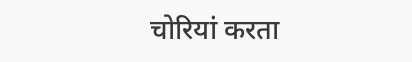चोरियां करता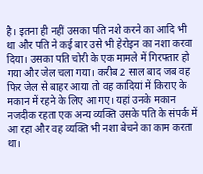है। इतना ही नहीं उसका पति नशे करने का आदि भी था और पति ने कई बार उसे भी हेरोइन का नशा करवा दिया। उसका पति चोरी के एक मामले में गिरफ्तार हो गया और जेल चला गया। करीब 2 साल बाद जब वह फिर जेल से बाहर आया तो वह कादियां में किराए के मकान में रहने के लिए आ गए। यहां उनके मकान नजदीक रहता एक अन्य व्यक्ति उसके पति के संपर्क में आ रहा और वह व्यक्ति भी नशा बेचने का काम करता था।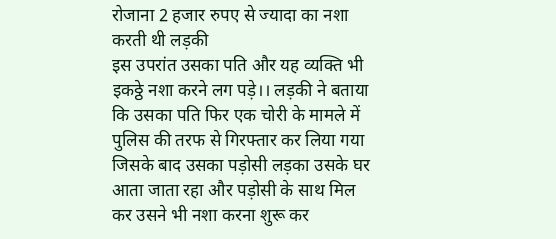रोजाना 2 हजार रुपए से ज्यादा का नशा करती थी लड़की
इस उपरांत उसका पति और यह व्यक्ति भी इकठ्ठे नशा करने लग पड़े।। लड़की ने बताया कि उसका पति फिर एक चोरी के मामले में पुलिस की तरफ से गिरफ्तार कर लिया गया जिसके बाद उसका पड़ोसी लड़का उसके घर आता जाता रहा और पड़ोसी के साथ मिल कर उसने भी नशा करना शुरू कर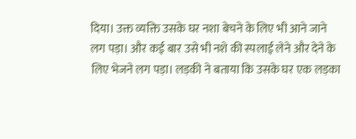दिया। उक्त व्यक्ति उसके घर नशा बेचने के लिए भी आने जाने लग पड़ा। और कई बार उसे भी नशे की स्पलाई लेने और देने के लिए भेजने लग पड़ा। लड़की ने बताया कि उसके घर एक लड़का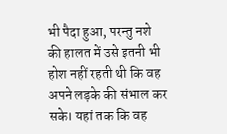भी पैदा हुआ, परन्तु नशे की हालत में उसे इतनी भी होश नहीं रहती थी कि वह अपने लड़के की संभाल कर सके। यहां तक कि वह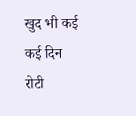खुद भी कई कई दिन रोटी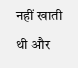नहीं खाती थी और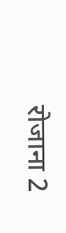रोजाना 2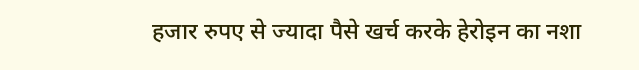हजार रुपए से ज्यादा पैसे खर्च करके हेरोइन का नशा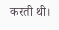करती थी।